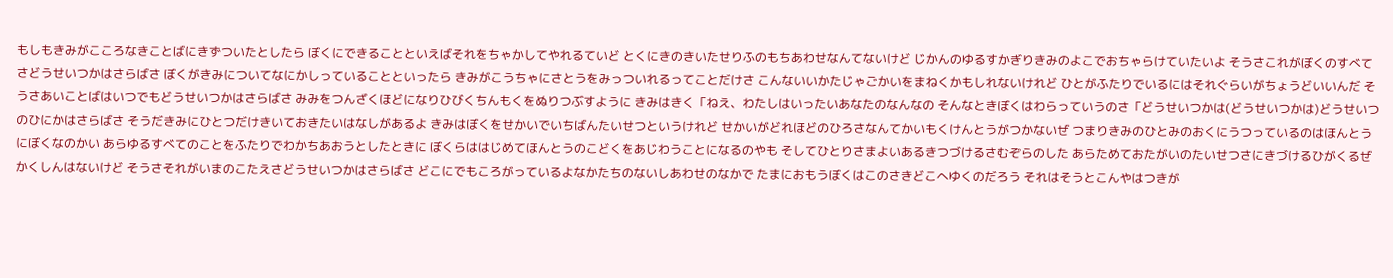もしもきみがこころなきことばにきずついたとしたら ぼくにできることといえばそれをちゃかしてやれるていど とくにきのきいたせりふのもちあわせなんてないけど じかんのゆるすかぎりきみのよこでおちゃらけていたいよ そうさこれがぼくのすべてさどうせいつかはさらばさ ぼくがきみについてなにかしっていることといったら きみがこうちゃにさとうをみっついれるってことだけさ こんないいかたじゃごかいをまねくかもしれないけれど ひとがふたりでいるにはそれぐらいがちょうどいいんだ そうさあいことばはいつでもどうせいつかはさらばさ みみをつんざくほどになりひびくちんもくをぬりつぶすように きみはきく「ねえ、わたしはいったいあなたのなんなの そんなときぼくはわらっていうのさ「どうせいつかは(どうせいつかは)どうせいつのひにかはさらばさ そうだきみにひとつだけきいておきたいはなしがあるよ きみはぼくをせかいでいちばんたいせつというけれど せかいがどれほどのひろさなんてかいもくけんとうがつかないぜ つまりきみのひとみのおくにうつっているのはほんとうにぼくなのかい あらゆるすべてのことをふたりでわかちあおうとしたときに ぼくらははじめてほんとうのこどくをあじわうことになるのやも そしてひとりさまよいあるきつづけるさむぞらのした あらためておたがいのたいせつさにきづけるひがくるぜかくしんはないけど そうさそれがいまのこたえさどうせいつかはさらばさ どこにでもころがっているよなかたちのないしあわせのなかで たまにおもうぼくはこのさきどこへゆくのだろう それはそうとこんやはつきが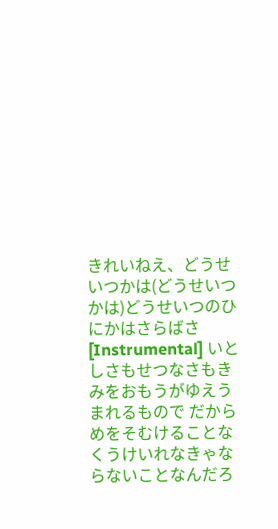きれいねえ、どうせいつかは(どうせいつかは)どうせいつのひにかはさらばさ [Instrumental] いとしさもせつなさもきみをおもうがゆえうまれるもので だからめをそむけることなくうけいれなきゃならないことなんだろ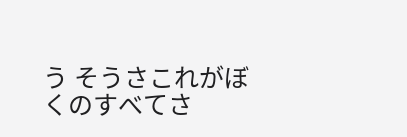う そうさこれがぼくのすべてさ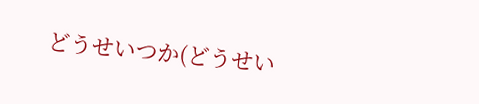どうせいつか(どうせい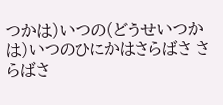つかは)いつの(どうせいつかは)いつのひにかはさらばさ さらばさ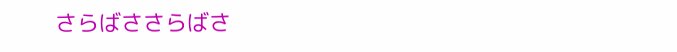さらばささらばさ